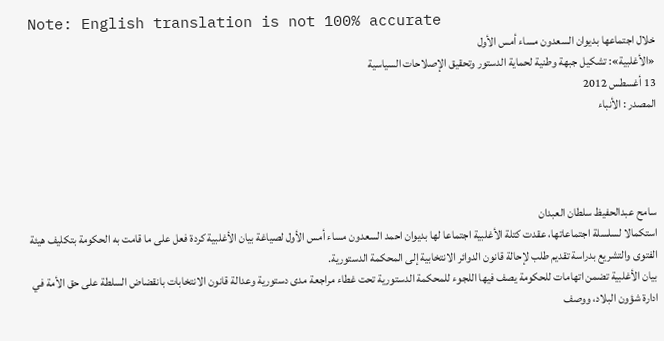Note: English translation is not 100% accurate
خلال اجتماعها بديوان السعدون مساء أمس الأول
«الأغلبية»: تشكيل جبهة وطنية لحماية الدستور وتحقيق الإصلاحات السياسية
13 أغسطس 2012
المصدر : الأنباء




سامح عبدالحفيظ سلطان العبدان
استكمالا لسلسلة اجتماعاتها، عقدت كتلة الأغلبية اجتماعا لها بديوان احمد السعدون مساء أمس الأول لصياغة بيان الأغلبية كردة فعل على ما قامت به الحكومة بتكليف هيئة الفتوى والتشريع بدراسة تقديم طلب لإحالة قانون الدوائر الانتخابية إلى المحكمة الدستورية.
بيان الأغلبية تضمن اتهامات للحكومة يصف فيها اللجوء للمحكمة الدستورية تحت غطاء مراجعة مدى دستورية وعدالة قانون الانتخابات بانقضاض السلطة على حق الأمة في ادارة شؤون البلاد، ووصف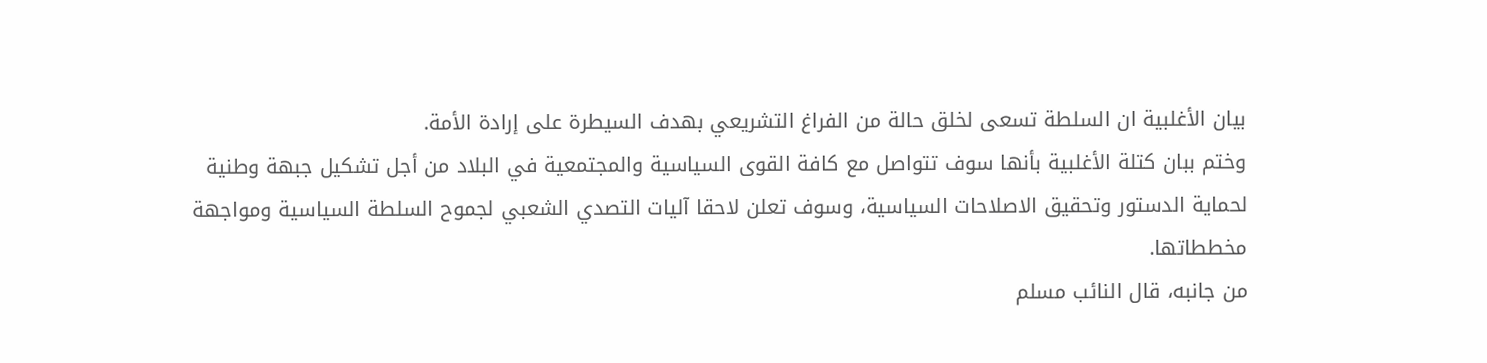بيان الأغلبية ان السلطة تسعى لخلق حالة من الفراغ التشريعي بهدف السيطرة على إرادة الأمة.
وختم ببان كتلة الأغلبية بأنها سوف تتواصل مع كافة القوى السياسية والمجتمعية في البلاد من أجل تشكيل جبهة وطنية لحماية الدستور وتحقيق الاصلاحات السياسية، وسوف تعلن لاحقا آليات التصدي الشعبي لجموح السلطة السياسية ومواجهة مخططاتها.
من جانبه، قال النائب مسلم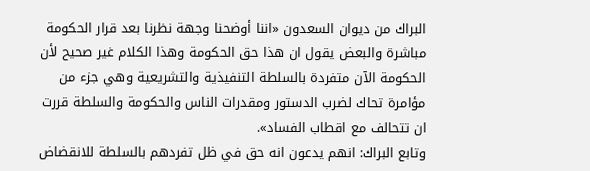البراك من ديوان السعدون «اننا أوضحنا وجهة نظرنا بعد قرار الحكومة مباشرة والبعض يقول ان هذا حق الحكومة وهذا الكلام غير صحيح لأن الحكومة الآن متفردة بالسلطة التنفيذية والتشريعية وهي جزء من مؤامرة تحاك لضرب الدستور ومقدرات الناس والحكومة والسلطة قررت ان تتحالف مع اقطاب الفساد».
وتابع البراك: انهم يدعون انه حق في ظل تفردهم بالسلطة للانقضاض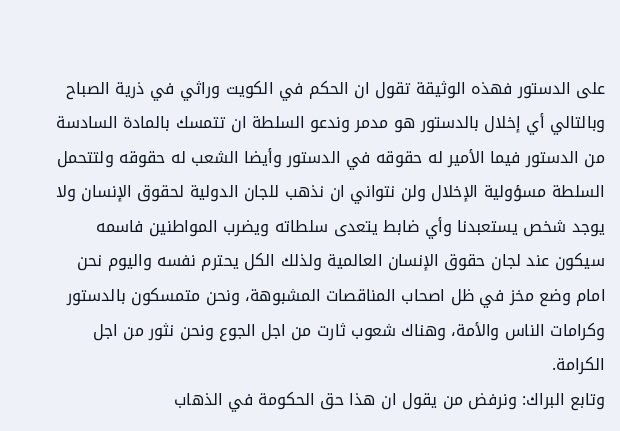على الدستور فهذه الوثيقة تقول ان الحكم في الكويت وراثي في ذرية الصباح وبالتالي أي إخلال بالدستور هو مدمر وندعو السلطة ان تتمسك بالمادة السادسة من الدستور فيما الأمير له حقوقه في الدستور وأيضا الشعب له حقوقه ولتتحمل السلطة مسؤولية الإخلال ولن نتواني ان نذهب للجان الدولية لحقوق الإنسان ولا يوجد شخص يستعبدنا وأي ضابط يتعدى سلطاته ويضرب المواطنين فاسمه سيكون عند لجان حقوق الإنسان العالمية ولذلك الكل يحترم نفسه واليوم نحن امام وضع مخز في ظل اصحاب المناقصات المشبوهة، ونحن متمسكون بالدستور وكرامات الناس والأمة، وهناك شعوب ثارت من اجل الجوع ونحن نثور من اجل الكرامة.
وتابع البراك: ونرفض من يقول ان هذا حق الحكومة في الذهاب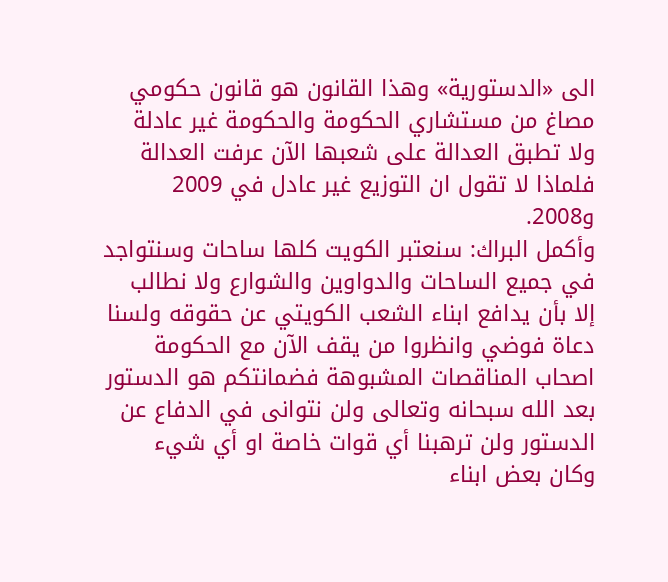الى «الدستورية» وهذا القانون هو قانون حكومي مصاغ من مستشاري الحكومة والحكومة غير عادلة ولا تطبق العدالة على شعبها الآن عرفت العدالة فلماذا لا تقول ان التوزيع غير عادل في 2009 و2008.
وأكمل البراك: سنعتبر الكويت كلها ساحات وسنتواجد في جميع الساحات والدواوين والشوارع ولا نطالب إلا بأن يدافع ابناء الشعب الكويتي عن حقوقه ولسنا دعاة فوضي وانظروا من يقف الآن مع الحكومة اصحاب المناقصات المشبوهة فضمانتكم هو الدستور بعد الله سبحانه وتعالى ولن نتوانى في الدفاع عن الدستور ولن ترهبنا أي قوات خاصة او أي شيء وكان بعض ابناء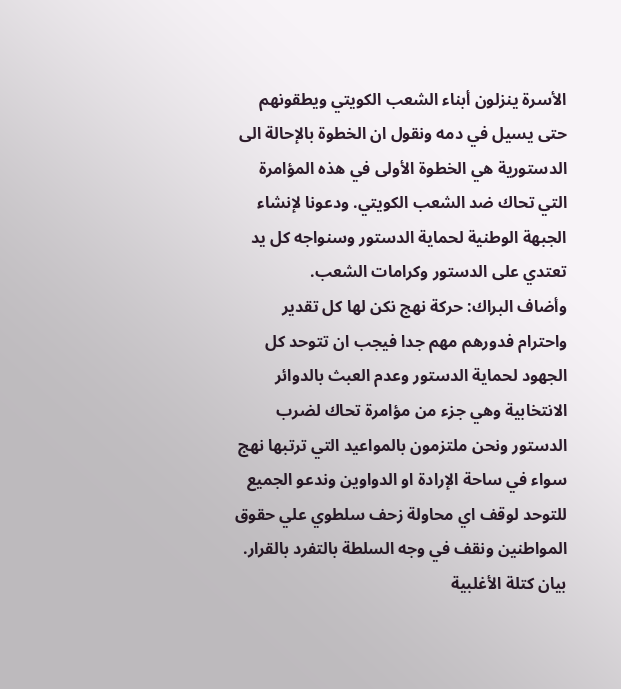الأسرة ينزلون أبناء الشعب الكويتي ويطقونهم حتى يسيل في دمه ونقول ان الخطوة بالإحالة الى الدستورية هي الخطوة الأولى في هذه المؤامرة التي تحاك ضد الشعب الكويتي. ودعونا لإنشاء الجبهة الوطنية لحماية الدستور وسنواجه كل يد تعتدي على الدستور وكرامات الشعب.
وأضاف البراك: حركة نهج نكن لها كل تقدير واحترام فدورهم مهم جدا فيجب ان تتوحد كل الجهود لحماية الدستور وعدم العبث بالدوائر الانتخابية وهي جزء من مؤامرة تحاك لضرب الدستور ونحن ملتزمون بالمواعيد التي ترتبها نهج سواء في ساحة الإرادة او الدواوين وندعو الجميع للتوحد لوقف اي محاولة زحف سلطوي علي حقوق المواطنين ونقف في وجه السلطة بالتفرد بالقرار.
بيان كتلة الأغلبية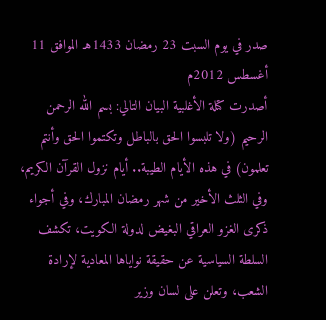صدر في يوم السبت 23 رمضان 1433هـ الموافق 11 أغسطس 2012م
أصدرت كتلة الأغلبية البيان التالي: بسم الله الرحمن الرحيم (ولا تلبسوا الحق بالباطل وتكتموا الحق وأنتم تعلمون) في هذه الأيام الطيبة.. أيام نزول القرآن الكريم، وفي الثلث الأخير من شهر رمضان المبارك، وفي أجواء ذكرى الغزو العراقي البغيض لدولة الكويت، تكشف السلطة السياسية عن حقيقة نواياها المعادية لإرادة الشعب، وتعلن على لسان وزير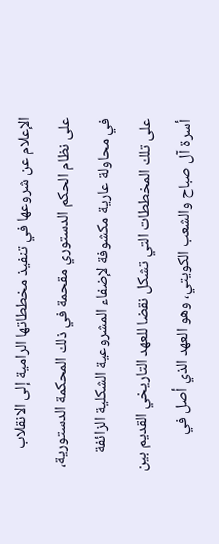الإعلام عن شروعها في تنفيذ مخططاتها الرامية إلى الانقلاب على نظام الحكم الدستوري مقحمة في ذلك المحكمة الدستورية، في محاولة عارية مكشوفة لإضفاء المشروعية الشكلية الزائفة على تلك المخططات التي تشكل نقضا للعهد التاريخي القديم بين أسرة آل صباح والشعب الكويتي، وهو العهد الذي أصل في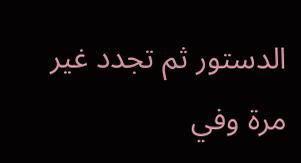الدستور ثم تجدد غير مرة وفي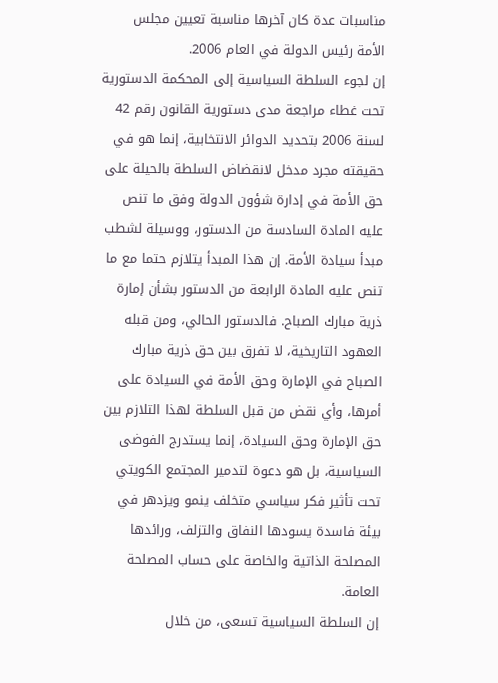مناسبات عدة كان آخرها مناسبة تعيين مجلس الأمة رئيس الدولة في العام 2006.
إن لجوء السلطة السياسية إلى المحكمة الدستورية تحت غطاء مراجعة مدى دستورية القانون رقم 42 لسنة 2006 بتحديد الدوائر الانتخابية، إنما هو في حقيقته مجرد مدخل لانقضاض السلطة بالحيلة على حق الأمة في إدارة شؤون الدولة وفق ما تنص عليه المادة السادسة من الدستور، ووسيلة لشطب مبدأ سيادة الأمة. إن هذا المبدأ يتلازم حتما مع ما تنص عليه المادة الرابعة من الدستور بشأن إمارة ذرية مبارك الصباح. فالدستور الحالي، ومن قبله العهود التاريخية، لا تفرق بين حق ذرية مبارك الصباح في الإمارة وحق الأمة في السيادة على أمرها، وأي نقض من قبل السلطة لهذا التلازم بين حق الإمارة وحق السيادة، إنما يستدرج الفوضى السياسية، بل هو دعوة لتدمير المجتمع الكويتي تحت تأثير فكر سياسي متخلف ينمو ويزدهر في بيئة فاسدة يسودها النفاق والتزلف، ورائدها المصلحة الذاتية والخاصة على حساب المصلحة العامة.
إن السلطة السياسية تسعى، من خلال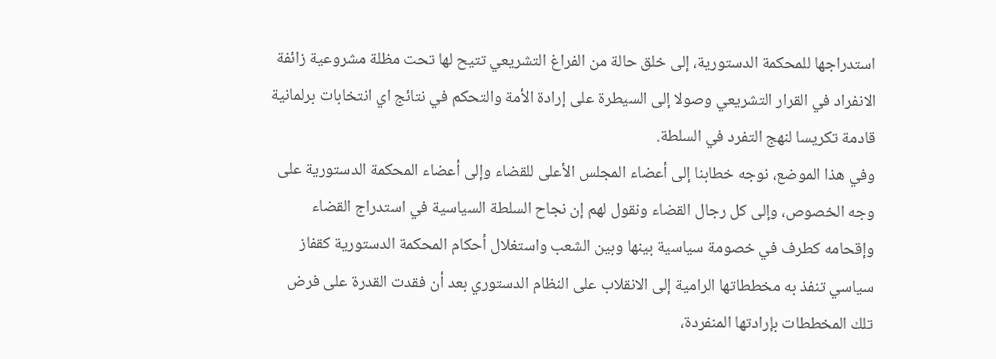استدراجها للمحكمة الدستورية، إلى خلق حالة من الفراغ التشريعي تتيح لها تحت مظلة مشروعية زائفة الانفراد في القرار التشريعي وصولا إلى السيطرة على إرادة الأمة والتحكم في نتائج اي انتخابات برلمانية قادمة تكريسا لنهج التفرد في السلطة.
وفي هذا الموضع، نوجه خطابنا إلى أعضاء المجلس الأعلى للقضاء وإلى أعضاء المحكمة الدستورية على وجه الخصوص، وإلى كل رجال القضاء ونقول لهم إن نجاح السلطة السياسية في استدراج القضاء وإقحامه كطرف في خصومة سياسية بينها وبين الشعب واستغلال أحكام المحكمة الدستورية كقفاز سياسي تنفذ به مخططاتها الرامية إلى الانقلاب على النظام الدستوري بعد أن فقدت القدرة على فرض تلك المخططات بإرادتها المنفردة،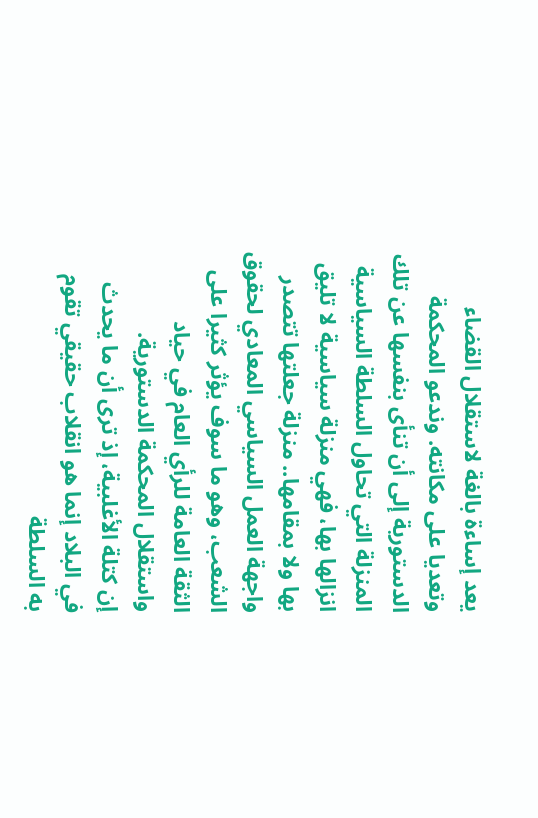يعد إساءة بالغة لاستقلال القضاء وتعديا على مكانته. وندعو المحكمة الدستورية إلى أن تنأى بنفسها عن تلك المنزلة التي تحاول السلطة السياسية انزالها بها، فهي منزلة سياسية لا تليق بها ولا بمقامها.. منزلة جعلتها تتصدر واجهة العمل السياسي المعادي لحقوق الشعب، وهو ما سوف يؤثر كثيرا على الثقة العامة للرأي العام في حياد واستقلال المحكمة الدستورية.
إن كتلة الأغلبية، إذ ترى أن ما يحدث في البلاد إنما هو انقلاب حقيقي تقوم به السلطة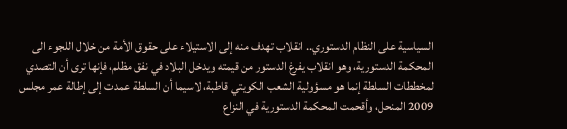السياسية على النظام الدستوري.. انقلاب تهدف منه إلى الاستيلاء على حقوق الأمة من خلال اللجوء الى المحكمة الدستورية، وهو انقلاب يفرغ الدستور من قيمته ويدخل البلاد في نفق مظلم، فإنها ترى أن التصدي لمخططات السلطة إنما هو مسؤولية الشعب الكويتي قاطبة، لاسيما أن السلطة عمدت إلى إطالة عمر مجلس 2009 المنحل، وأقحمت المحكمة الدستورية في النزاع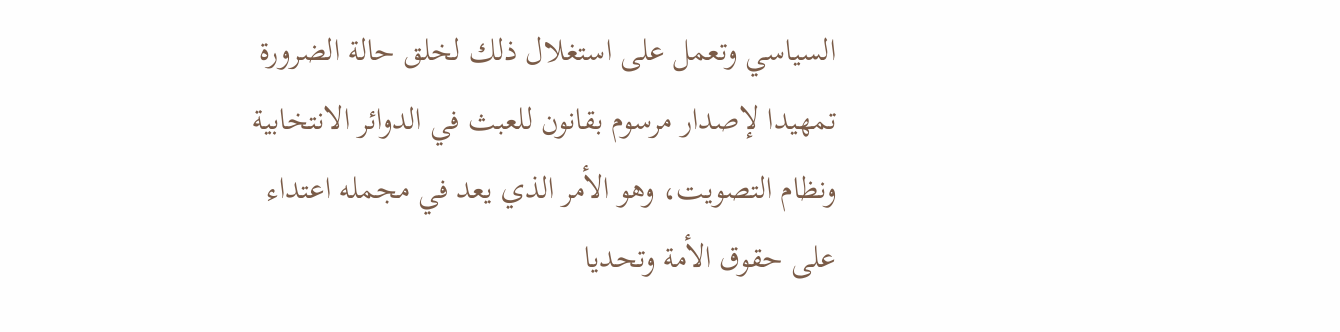السياسي وتعمل على استغلال ذلك لخلق حالة الضرورة تمهيدا لإصدار مرسوم بقانون للعبث في الدوائر الانتخابية ونظام التصويت، وهو الأمر الذي يعد في مجمله اعتداء على حقوق الأمة وتحديا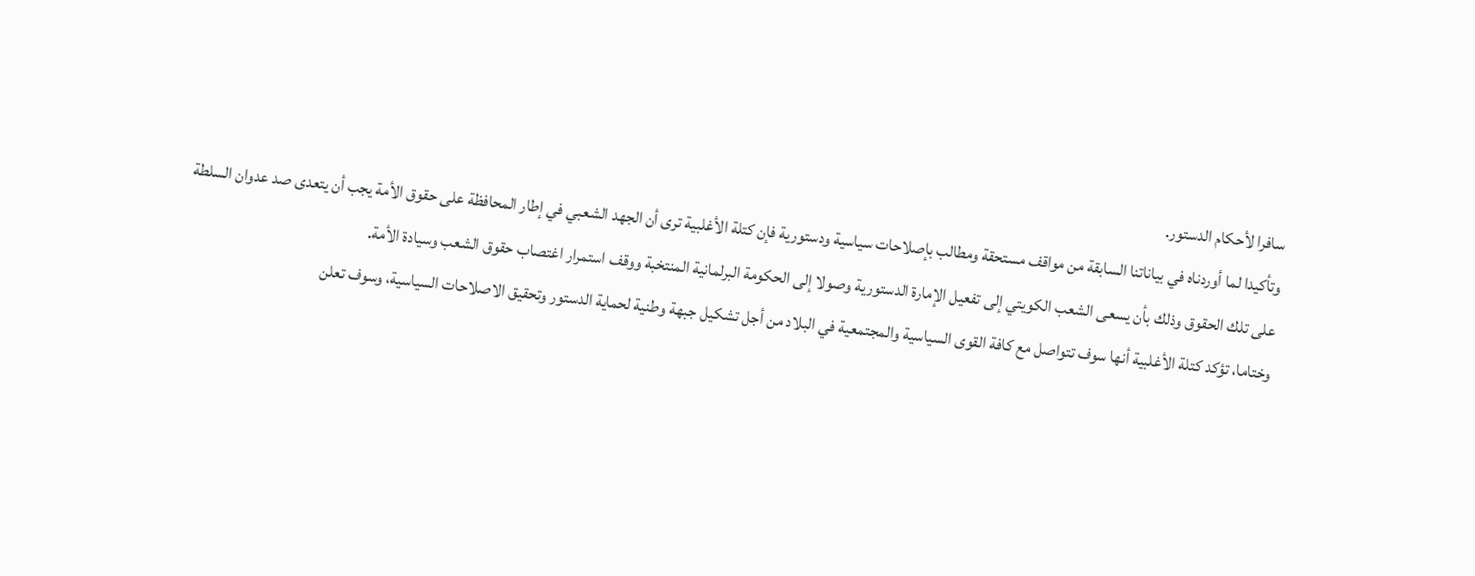سافرا لأحكام الدستور.
وتأكيدا لما أوردناه في بياناتنا السابقة من مواقف مستحقة ومطالب بإصلاحات سياسية ودستورية فإن كتلة الأغلبية ترى أن الجهد الشعبي في إطار المحافظة على حقوق الأمة يجب أن يتعدى صد عدوان السلطة على تلك الحقوق وذلك بأن يسعى الشعب الكويتي إلى تفعيل الإمارة الدستورية وصولا إلى الحكومة البرلمانية المنتخبة ووقف استمرار اغتصاب حقوق الشعب وسيادة الأمة.
وختاما، تؤكد كتلة الأغلبية أنها سوف تتواصل مع كافة القوى السياسية والمجتمعية في البلاد من أجل تشكيل جبهة وطنية لحماية الدستور وتحقيق الاصلاحات السياسية، وسوف تعلن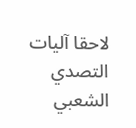لاحقا آليات التصدي الشعبي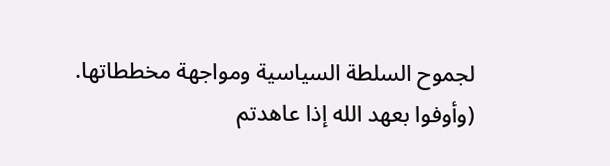لجموح السلطة السياسية ومواجهة مخططاتها.
(وأوفوا بعهد الله إذا عاهدتم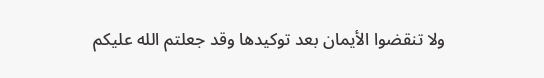ولا تنقضوا الأيمان بعد توكيدها وقد جعلتم الله عليكم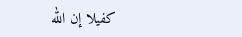كفيلا إن الله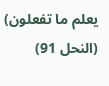يعلم ما تفعلون) (النحل 91)